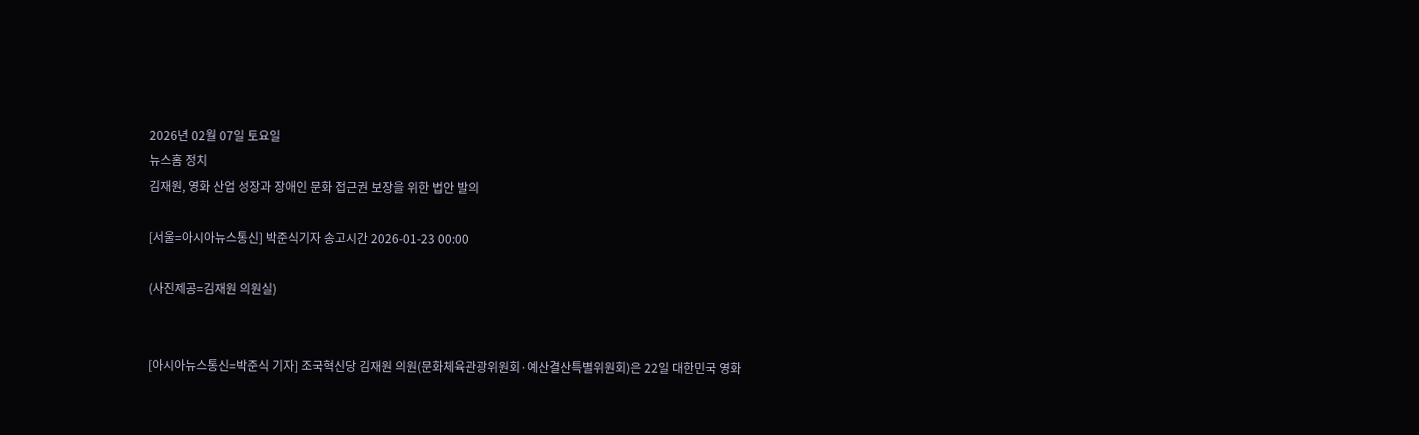2026년 02월 07일 토요일
뉴스홈 정치
김재원, 영화 산업 성장과 장애인 문화 접근권 보장을 위한 법안 발의

[서울=아시아뉴스통신] 박준식기자 송고시간 2026-01-23 00:00

(사진제공=김재원 의원실)


[아시아뉴스통신=박준식 기자] 조국혁신당 김재원 의원(문화체육관광위원회·예산결산특별위원회)은 22일 대한민국 영화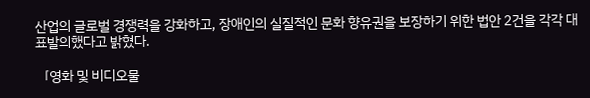산업의 글로벌 경쟁력을 강화하고, 장애인의 실질적인 문화 향유권을 보장하기 위한 법안 2건을 각각 대표발의했다고 밝혔다.

「영화 및 비디오물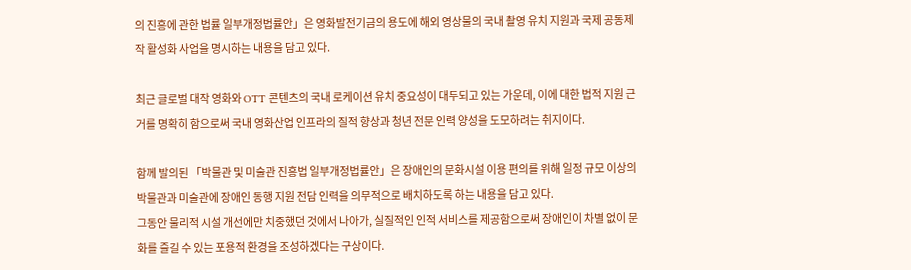의 진흥에 관한 법률 일부개정법률안」은 영화발전기금의 용도에 해외 영상물의 국내 촬영 유치 지원과 국제 공동제작 활성화 사업을 명시하는 내용을 담고 있다.

최근 글로벌 대작 영화와 OTT 콘텐츠의 국내 로케이션 유치 중요성이 대두되고 있는 가운데, 이에 대한 법적 지원 근거를 명확히 함으로써 국내 영화산업 인프라의 질적 향상과 청년 전문 인력 양성을 도모하려는 취지이다.

함께 발의된 「박물관 및 미술관 진흥법 일부개정법률안」은 장애인의 문화시설 이용 편의를 위해 일정 규모 이상의 박물관과 미술관에 장애인 동행 지원 전담 인력을 의무적으로 배치하도록 하는 내용을 담고 있다.
그동안 물리적 시설 개선에만 치중했던 것에서 나아가, 실질적인 인적 서비스를 제공함으로써 장애인이 차별 없이 문화를 즐길 수 있는 포용적 환경을 조성하겠다는 구상이다.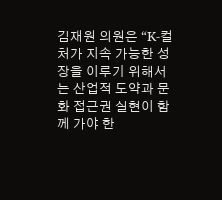김재원 의원은 “K-컬처가 지속 가능한 성장을 이루기 위해서는 산업적 도약과 문화 접근권 실현이 함께 가야 한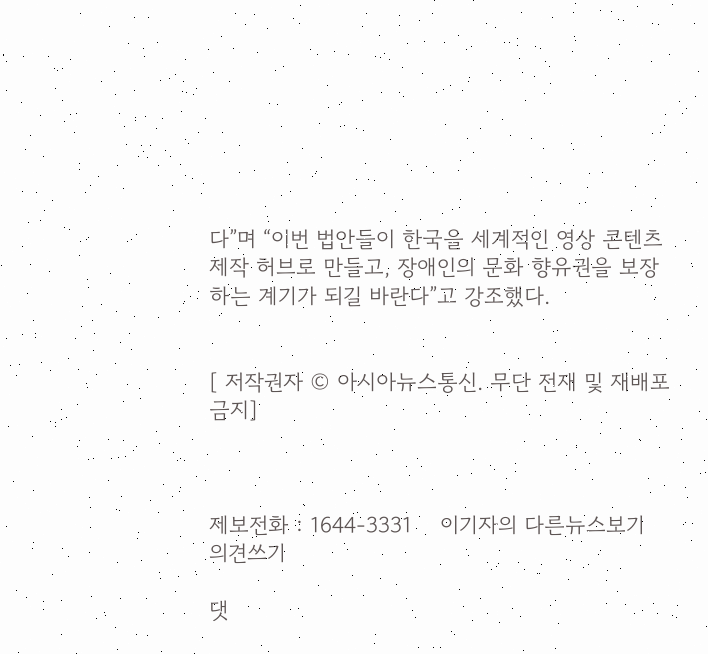다”며 “이번 법안들이 한국을 세계적인 영상 콘텐츠 제작 허브로 만들고, 장애인의 문화 향유권을 보장하는 계기가 되길 바란다”고 강조했다.


[ 저작권자 © 아시아뉴스통신. 무단 전재 및 재배포금지]



제보전화 : 1644-3331    이기자의 다른뉴스보기
의견쓰기

댓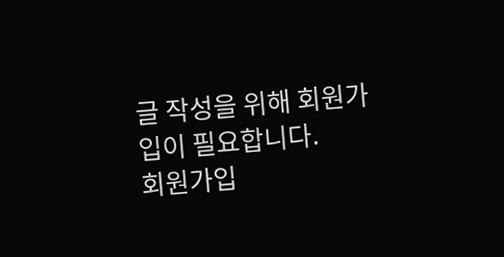글 작성을 위해 회원가입이 필요합니다.
회원가입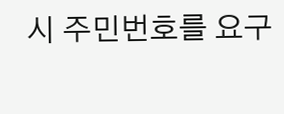시 주민번호를 요구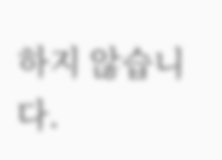하지 않습니다.